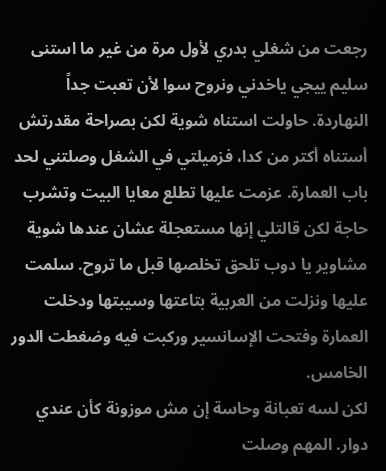رجعت من شغلي بدري لأول مرة من غير ما استنى سليم ييجي ياخدني ونروح سوا لأن تعبت جداً النهاردة. حاولت استناه شوية لكن بصراحة مقدرتش أستناه أكتر من كدا، فزميلتي في الشغل وصلتني لحد باب العمارة. عزمت عليها تطلع معايا البيت وتشرب حاجة لكن قالتلي إنها مستعجلة عشان عندها شوية مشاوير يا دوب تلحق تخلصها قبل ما تروح. سلمت عليها ونزلت من العربية بتاعتها وسيبتها ودخلت العمارة وفتحت الإسانسير وركبت فيه وضغطت الدور الخامس.
لكن لسه تعبانة وحاسة إن مش موزونة كأن عندي دوار. المهم وصلت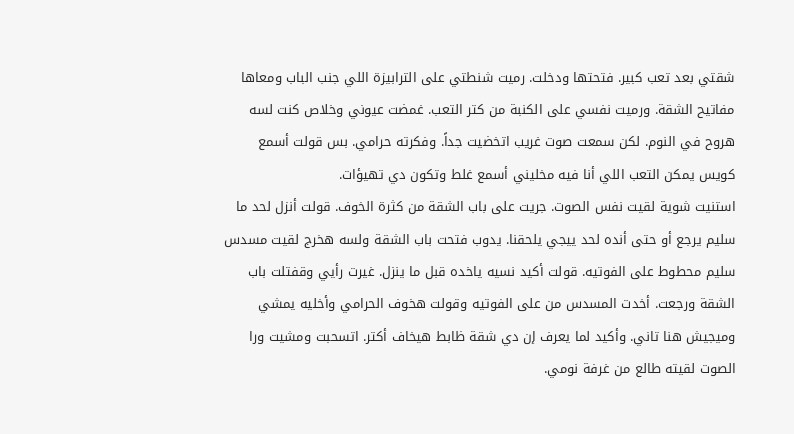شقتي بعد تعب كبير. فتحتها ودخلت. رميت شنطتي على الترابيزة اللي جنب الباب ومعاها مفاتيح الشقة. ورميت نفسي على الكنبة من كتر التعب. غمضت عيوني وخلاص كنت لسه هروح في النوم. لكن سمعت صوت غريب اتخضيت جداً. وفكرته حرامي. بس قولت أسمع كويس يمكن التعب اللي أنا فيه مخليني أسمع غلط وتكون دي تهيؤات.
استنيت شوية لقيت نفس الصوت. جريت على باب الشقة من كثرة الخوف. قولت أنزل لحد ما سليم يرجع أو حتى أنده لحد ييجي يلحقنا. يدوب فتحت باب الشقة ولسه هخرج لقيت مسدس سليم محطوط على الفوتيه. قولت أكيد نسيه ياخده قبل ما ينزل. غيرت رأيي وقفتلت باب الشقة ورجعت. أخدت المسدس من على الفوتيه وقولت هخوف الحرامي وأخليه يمشي وميجيش هنا تاني. وأكيد لما يعرف إن دي شقة ظابط هيخاف أكتر. اتسحبت ومشيت ورا الصوت لقيته طالع من غرفة نومي.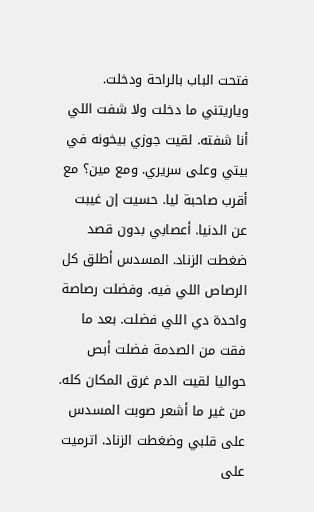فتحت الباب بالراحة ودخلت. وياريتني ما دخلت ولا شفت اللي أنا شفته. لقيت جوزي بيخونه في بيتي وعلى سريري. ومع مين؟ مع أقرب صاحبة ليا. حسيت إن غيبت عن الدنيا. أعصابي بدون قصد ضغطت الزناد. المسدس أطلق كل الرصاص اللي فيه. وفضلت رصاصة واحدة دي اللي فضلت. بعد ما فقت من الصدمة فضلت أبص حواليا لقيت الدم غرق المكان كله. من غير ما أشعر صوبت المسدس على قلبي وضغطت الزناد. اترميت على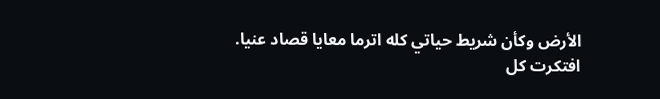الأرض وكأن شريط حياتي كله اترما معايا قصاد عنيا.
افتكرت كل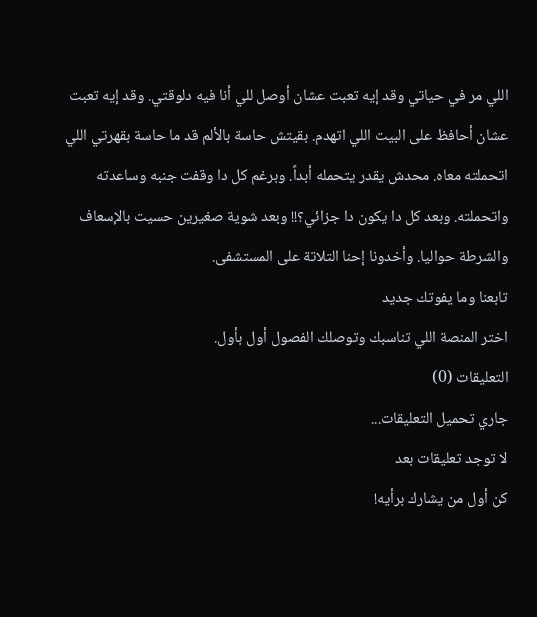اللي مر في حياتي وقد إيه تعبت عشان أوصل للي أنا فيه دلوقتي. وقد إيه تعبت عشان أحافظ على البيت اللي اتهدم. بقيتش حاسة بالألم قد ما حاسة بقهرتي اللي اتحملته معاه. محدش يقدر يتحمله أبداً. وبرغم كل دا وقفت جنبه وساعدته واتحملته. وبعد كل دا يكون دا جزائي؟!! وبعد شوية صغيرين حسيت بالإسعاف والشرطة حواليا. وأخدونا إحنا التلاتة على المستشفى.
تابعنا وما يفوتك جديد
اختر المنصة اللي تناسبك وتوصلك الفصول أول بأول.
التعليقات (0)
جاري تحميل التعليقات...
لا توجد تعليقات بعد
كن أول من يشارك برأيه!